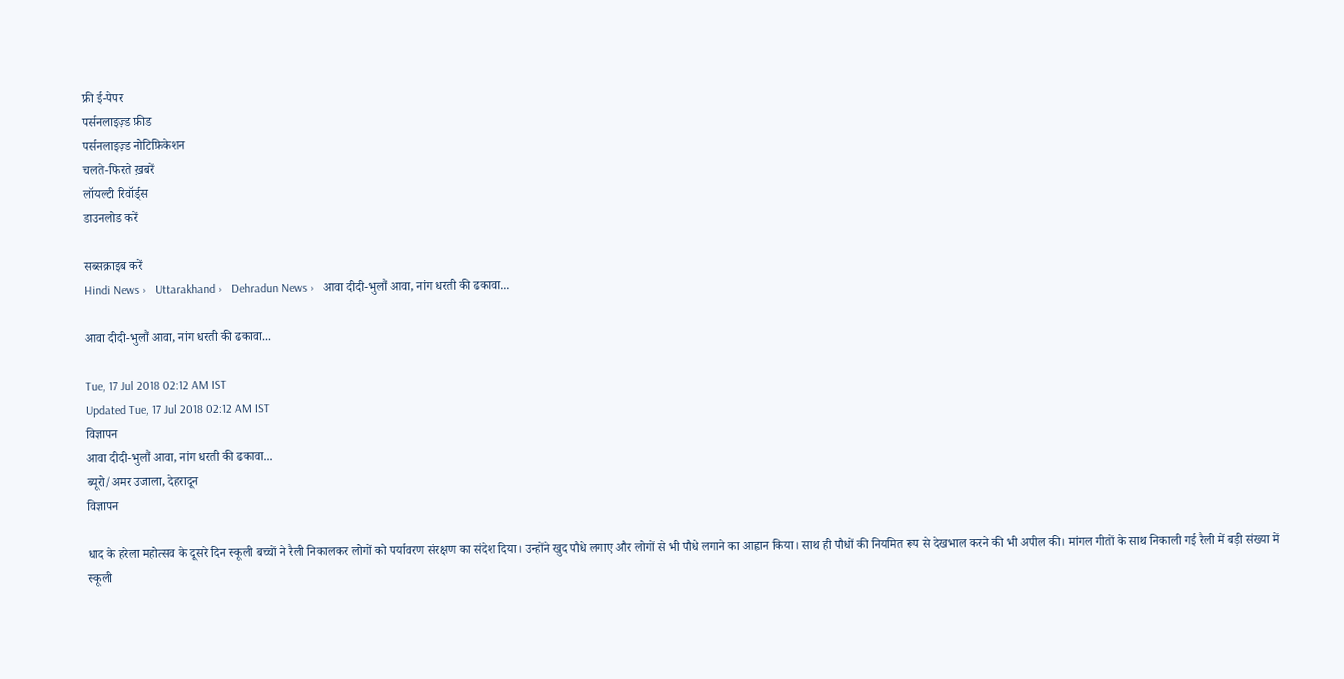फ्री ई-पेपर
पर्सनलाइज़्ड फ़ीड
पर्सनलाइज़्ड नोटिफ़िकेशन
चलते-फिरते ख़बरें
लॉयल्टी रिवॉर्ड्स
डाउनलोड करें

सब्सक्राइब करें
Hindi News ›   Uttarakhand ›   Dehradun News ›   आवा दीदी-भुलौं आवा, नांग धरती की ढकावा...

आवा दीदी-भुलौं आवा, नांग धरती की ढकावा...

Tue, 17 Jul 2018 02:12 AM IST
Updated Tue, 17 Jul 2018 02:12 AM IST
विज्ञापन
आवा दीदी-भुलौं आवा, नांग धरती की ढकावा...
ब्यूरो/अमर उजाला, देहरादून
विज्ञापन

धाद के हरेला महोत्सव के दूसरे दिन स्कूली बच्चों ने रैली निकालकर लोगों को पर्यावरण संरक्षण का संदेश दिया। उन्होंने खुद पौधे लगाए और लोगों से भी पौधे लगाने का आह्वान किया। साथ ही पौधों की नियमित रूप से देखभाल करने की भी अपील की। मांगल गीतों के साथ निकाली गई रैली में बड़ी संख्या में स्कूली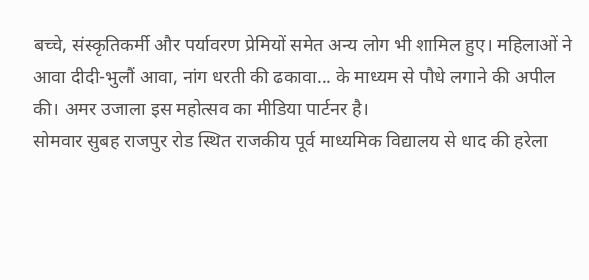बच्चे, संस्कृतिकर्मी और पर्यावरण प्रेमियों समेत अन्य लोग भी शामिल हुए। महिलाओं ने आवा दीदी-भुलौं आवा, नांग धरती की ढकावा... के माध्यम से पौधे लगाने की अपील की। अमर उजाला इस महोत्सव का मीडिया पार्टनर है।
सोमवार सुबह राजपुर रोड स्थित राजकीय पूर्व माध्यमिक विद्यालय से धाद की हरेला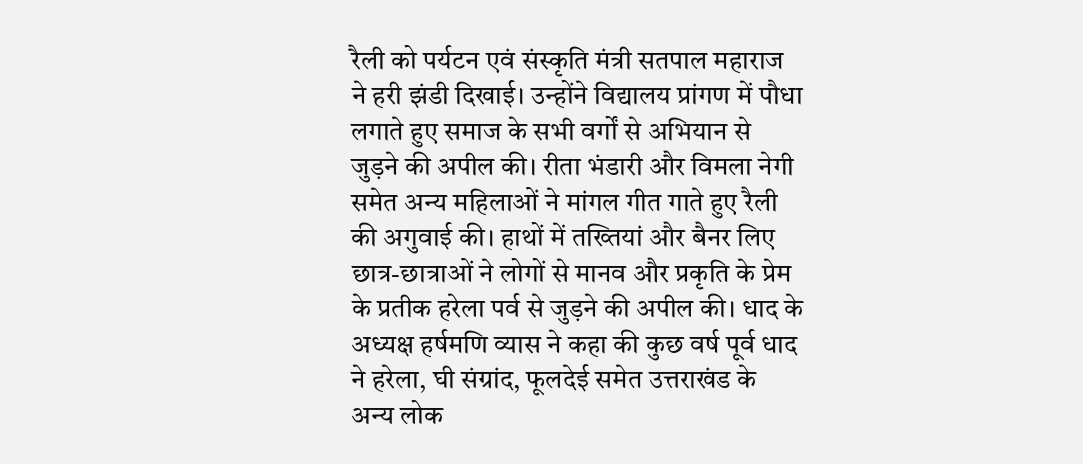रैली को पर्यटन एवं संस्कृति मंत्री सतपाल महाराज ने हरी झंडी दिखाई। उन्होंने विद्यालय प्रांगण में पौधा लगाते हुए समाज के सभी वर्गों से अभियान से जुड़ने की अपील की। रीता भंडारी और विमला नेगी समेत अन्य महिलाओं ने मांगल गीत गाते हुए रैली की अगुवाई की। हाथों में तख्तियां और बैनर लिए छात्र-छात्राओं ने लोगों से मानव और प्रकृति के प्रेम के प्रतीक हरेला पर्व से जुड़ने की अपील की। धाद के अध्यक्ष हर्षमणि व्यास ने कहा की कुछ वर्ष पूर्व धाद ने हरेला, घी संग्रांद, फूलदेई समेत उत्तराखंड के अन्य लोक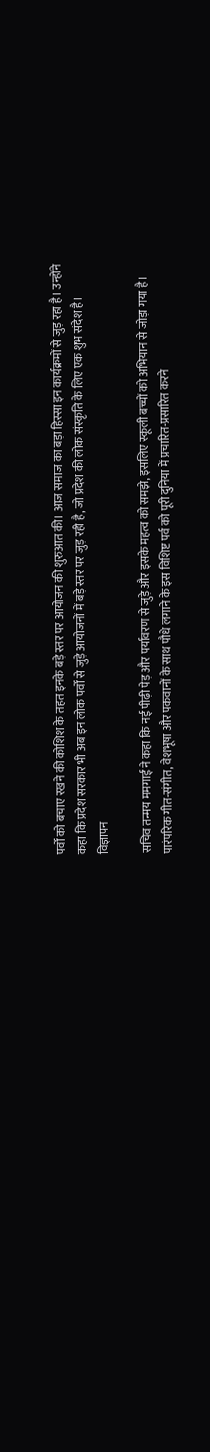पर्वों को बचाए रखने की कोशिश के तहत इनके बड़े स्तर पर आयोजन की शुरुआत की। आज समाज का बड़ा हिस्सा इन कार्यक्रमों से जुड़ रहा है। उन्होंने कहा कि प्रदेश सरकार भी अब इन लोक पर्वों से जुड़े आयोजनों में बड़े स्तर पर जुड़ रही है, जो प्रदेश की लोक संस्कृति के लिए एक शुभ संदेश है।
विज्ञापन

सचिव तन्मय ममगाईं ने कहा कि नई पीढ़ी पेड़ और पर्यावरण से जुड़े और इसके महत्व को समझे, इसलिए स्कूली बच्चों को अभियान से जोड़ा गया है। पारंपरिक गीत-संगीत, वेशभूषा और पकवानों के साथ पौधे लगाने के इस विशिष्ट पर्व को पूरी दुनिया में प्रचारित-प्रसारित करने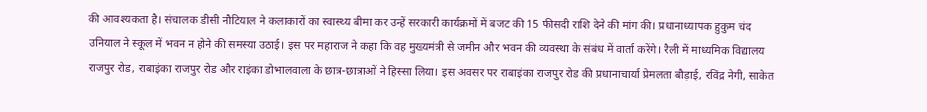की आवश्यकता है। संचालक डीसी नौटियाल ने कलाकारों का स्वास्थ्य बीमा कर उन्हें सरकारी कार्यक्रमों में बजट की 15 फीसदी राशि देने की मांग की। प्रधानाध्यापक हुकुम चंद उनियाल ने स्कूल में भवन न होने की समस्या उठाई। इस पर महाराज ने कहा कि वह मुख्यमंत्री से जमीन और भवन की व्यवस्था के संबंध में वार्ता करेंगे। रैली में माध्यमिक विद्यालय राजपुर रोड, राबाइंका राजपुर रोड और राइंका डोभालवाला के छात्र-छात्राओं ने हिस्सा लिया। इस अवसर पर राबाइंका राजपुर रोड की प्रधानाचार्या प्रेमलता बौड़ाई, रविंद्र नेगी, साकेत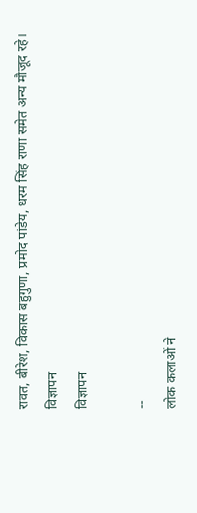रावत, बीरेश, विकास बहुगुणा, प्रमोद पांडेय, धरम सिंह राणा समेत अन्य मौजूद रहे।
विज्ञापन
विज्ञापन

--
लोक कलाओं ने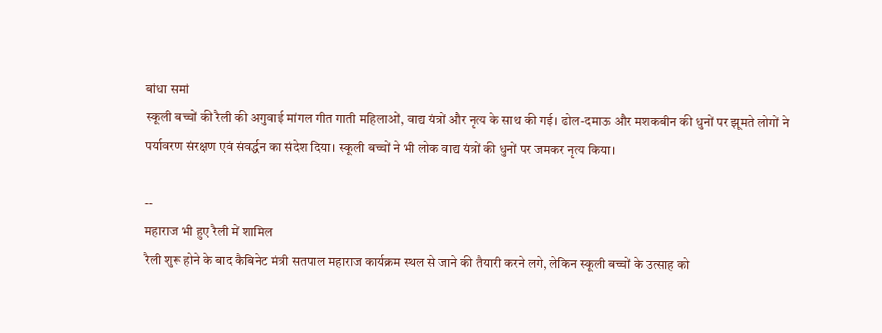बांधा समां
स्कूली बच्चों की रैली की अगुवाई मांगल गीत गाती महिलाओं, वाद्य यंत्रों और नृत्य के साथ की गई। ढोल-दमाऊ और मशकबीन की धुनों पर झूमते लोगों ने पर्यावरण संरक्षण एवं संवर्द्धन का संदेश दिया। स्कूली बच्चों ने भी लोक वाद्य यंत्रों की धुनों पर जमकर नृत्य किया।

--
महाराज भी हुए रैली में शामिल
रैली शुरू होने के बाद कैबिनेट मंत्री सतपाल महाराज कार्यक्रम स्थल से जाने की तैयारी करने लगे, लेकिन स्कूली बच्चों के उत्साह को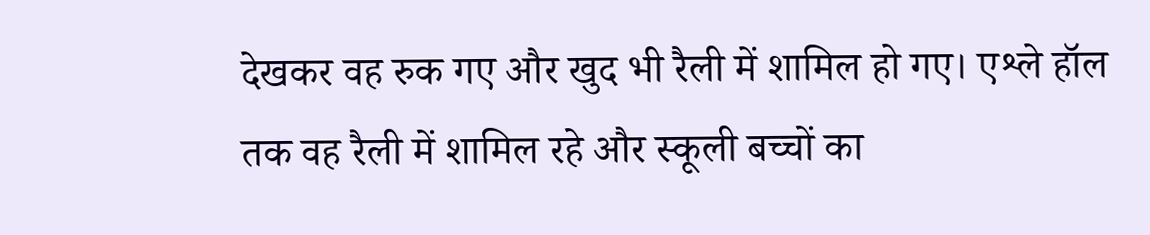देखकर वह रुक गए और खुद भी रैली में शामिल हो गए। एश्ले हॉल तक वह रैली में शामिल रहे और स्कूली बच्चों का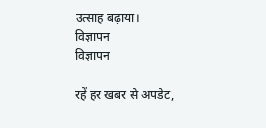उत्साह बढ़ाया।
विज्ञापन
विज्ञापन

रहें हर खबर से अपडेट,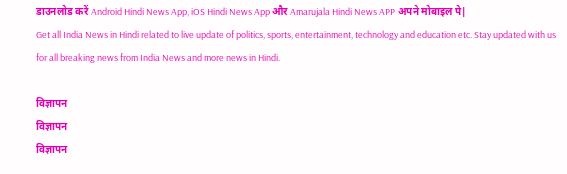डाउनलोड करें Android Hindi News App, iOS Hindi News App और Amarujala Hindi News APP अपने मोबाइल पे|
Get all India News in Hindi related to live update of politics, sports, entertainment, technology and education etc. Stay updated with us for all breaking news from India News and more news in Hindi.

विज्ञापन
विज्ञापन
विज्ञापन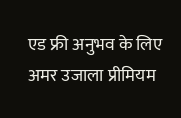एड फ्री अनुभव के लिए अमर उजाला प्रीमियम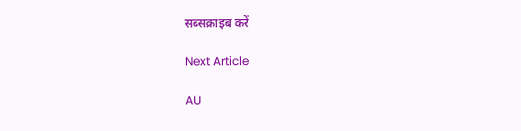सब्सक्राइब करें

Next Article

AU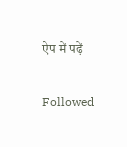ऐप में पढ़ें

Followed